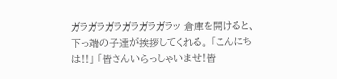ガラガラガラガラガラガラッ 倉庫を開けると、下っ端の子達が挨拶してくれる。 「こんにちは!!」 「皆さんいらっしゃいませ!皆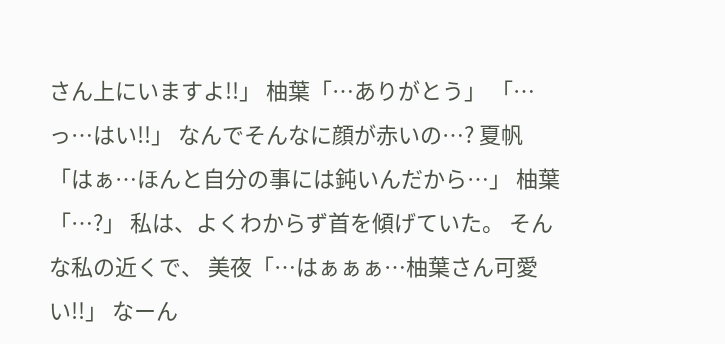さん上にいますよ!!」 柚葉「…ありがとう」 「…っ…はい!!」 なんでそんなに顔が赤いの…? 夏帆「はぁ…ほんと自分の事には鈍いんだから…」 柚葉「…?」 私は、よくわからず首を傾げていた。 そんな私の近くで、 美夜「…はぁぁぁ…柚葉さん可愛い!!」 なーん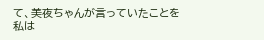て、美夜ちゃんが言っていたことを私は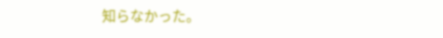知らなかった。